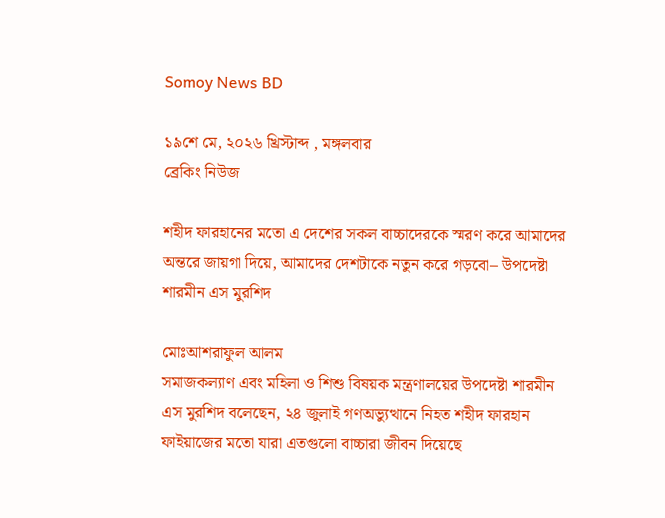Somoy News BD

১৯শে মে, ২০২৬ খ্রিস্টাব্দ , মঙ্গলবার
ব্রেকিং নিউজ

শহীদ ফারহানের মতো এ দেশের সকল বাচ্চাদেরকে স্মরণ করে আমাদের অন্তরে জায়গা দিয়ে, আমাদের দেশটাকে নতুন করে গড়বো– উপদেষ্টা শারমীন এস মুরশিদ

মোঃআশরাফুল আলম
সমাজকল্যাণ এবং মহিলা ও শিশু বিষয়ক মন্ত্রণালয়ের উপদেষ্টা শারমীন এস মুরশিদ বলেছেন, ২৪ জুলাই গণঅভ্যুত্থানে নিহত শহীদ ফারহান ফাইয়াজের মতো যারা এতগুলো বাচ্চারা জীবন দিয়েছে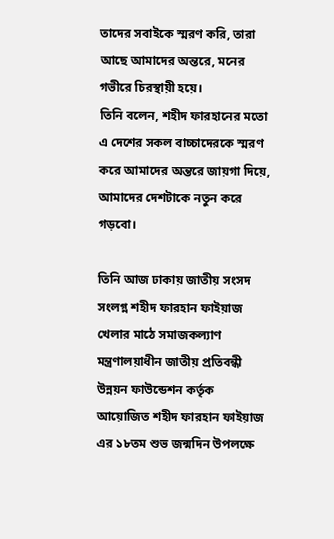তাদের সবাইকে স্মরণ করি, তারা আছে আমাদের অন্তরে, মনের গভীরে চিরস্থায়ী হয়ে।
তিনি বলেন, শহীদ ফারহানের মতো এ দেশের সকল বাচ্চাদেরকে স্মরণ করে আমাদের অন্তরে জায়গা দিয়ে, আমাদের দেশটাকে নতুন করে গড়বো।

তিনি আজ ঢাকায় জাতীয় সংসদ সংলগ্ন শহীদ ফারহান ফাইয়াজ খেলার মাঠে সমাজকল্যাণ মন্ত্রণালয়াধীন জাতীয় প্রতিবন্ধী উন্নয়ন ফাউন্ডেশন কর্তৃক আয়োজিত শহীদ ফারহান ফাইয়াজ এর ১৮তম শুভ জন্মদিন উপলক্ষে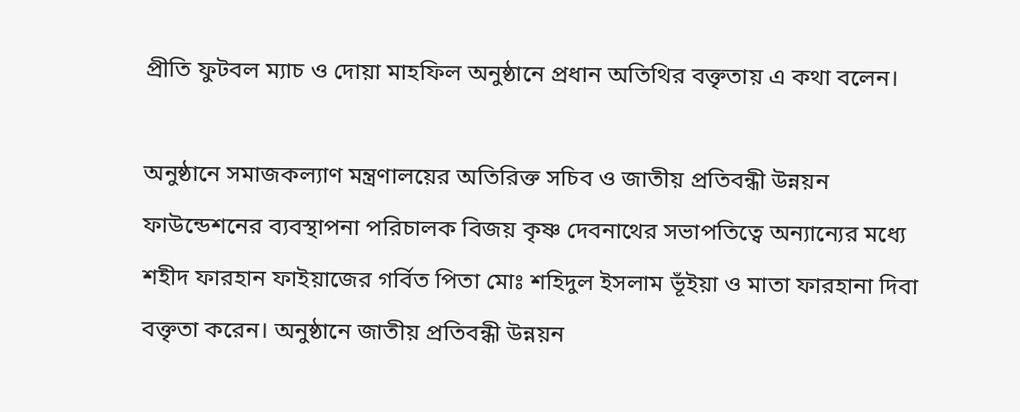প্রীতি ফুটবল ম্যাচ ও দোয়া মাহফিল অনুষ্ঠানে প্রধান অতিথির বক্তৃতায় এ কথা বলেন।

অনুষ্ঠানে সমাজকল্যাণ মন্ত্রণালয়ের অতিরিক্ত সচিব ও জাতীয় প্রতিবন্ধী উন্নয়ন ফাউন্ডেশনের ব্যবস্থাপনা পরিচালক বিজয় কৃষ্ণ দেবনাথের সভাপতিত্বে অন্যান্যের মধ্যে শহীদ ফারহান ফাইয়াজের গর্বিত পিতা মোঃ শহিদুল ইসলাম ভূঁইয়া ও মাতা ফারহানা দিবা বক্তৃতা করেন। অনুষ্ঠানে জাতীয় প্রতিবন্ধী উন্নয়ন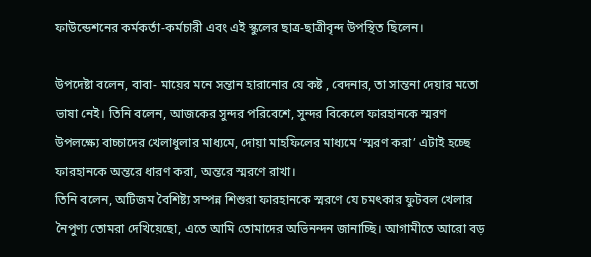ফাউন্ডেশনের কর্মকর্তা-কর্মচারী এবং এই স্কুলের ছাত্র-ছাত্রীবৃন্দ উপস্থিত ছিলেন।

উপদেষ্টা বলেন, বাবা- মায়ের মনে সন্তান হারানোর যে কষ্ট , বেদনার, তা সান্তনা দেয়ার মতো ভাষা নেই। তিনি বলেন, আজকের সুন্দর পরিবেশে, সুন্দর বিকেলে ফারহানকে স্মরণ উপলক্ষ্যে বাচ্চাদের খেলাধুলার মাধ্যমে, দোয়া মাহফিলের মাধ্যমে ‘স্মরণ করা’ এটাই হচ্ছে ফারহানকে অন্তরে ধারণ করা, অন্তরে স্মরণে রাখা।
তিনি বলেন, অটিজম বৈশিষ্ট্য সম্পন্ন শিশুরা ফারহানকে স্মরণে যে চমৎকার ফুটবল খেলার নৈপুণ্য তোমরা দেখিয়েছো, এতে আমি তোমাদের অভিনন্দন জানাচ্ছি। আগামীতে আরো বড়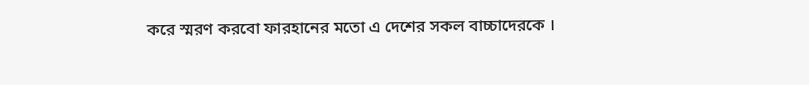করে স্মরণ করবো ফারহানের মতো এ দেশের সকল বাচ্চাদেরকে ।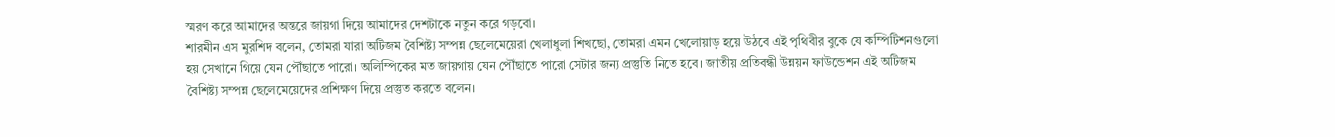স্মরণ করে আমাদের অন্তরে জায়গা দিয়ে আমাদের দেশটাকে নতুন করে গড়বো।
শারমীন এস মুরশিদ বলেন, তোমরা যারা অটিজম বৈশিষ্ট্য সম্পন্ন ছেলেমেয়েরা খেলাধুলা শিখছো, তোমরা এমন খেলোয়াড় হয়ে উঠবে এই পৃথিবীর বুকে যে কম্পিটিশনগুলো হয় সেখানে গিয়ে যেন পৌঁছাতে পারো। অলিম্পিকের মত জায়গায় যেন পৌঁছাতে পারো সেটার জন্য প্রস্তুতি নিতে হবে। জাতীয় প্রতিবন্ধী উন্নয়ন ফাউন্ডেশন এই অটিজম বৈশিষ্ট্য সম্পন্ন ছেলেমেয়েদের প্রশিক্ষণ দিয়ে প্রস্তুত করতে বলেন।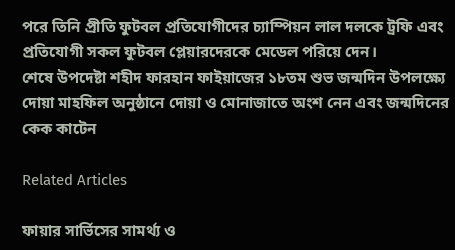পরে তিনি প্রীতি ফুটবল প্রতিযোগীদের চ্যাম্পিয়ন লাল দলকে ট্রফি এবং প্রতিযোগী সকল ফুটবল প্লেয়ারদেরকে মেডেল পরিয়ে দেন।
শেষে উপদেষ্টা শহীদ ফারহান ফাইয়াজের ১৮তম শুভ জন্মদিন উপলক্ষ্যে দোয়া মাহফিল অনুষ্ঠানে দোয়া ও মোনাজাতে অংশ নেন এবং জন্মদিনের কেক কাটেন

Related Articles

ফায়ার সার্ভিসের সামর্থ্য ও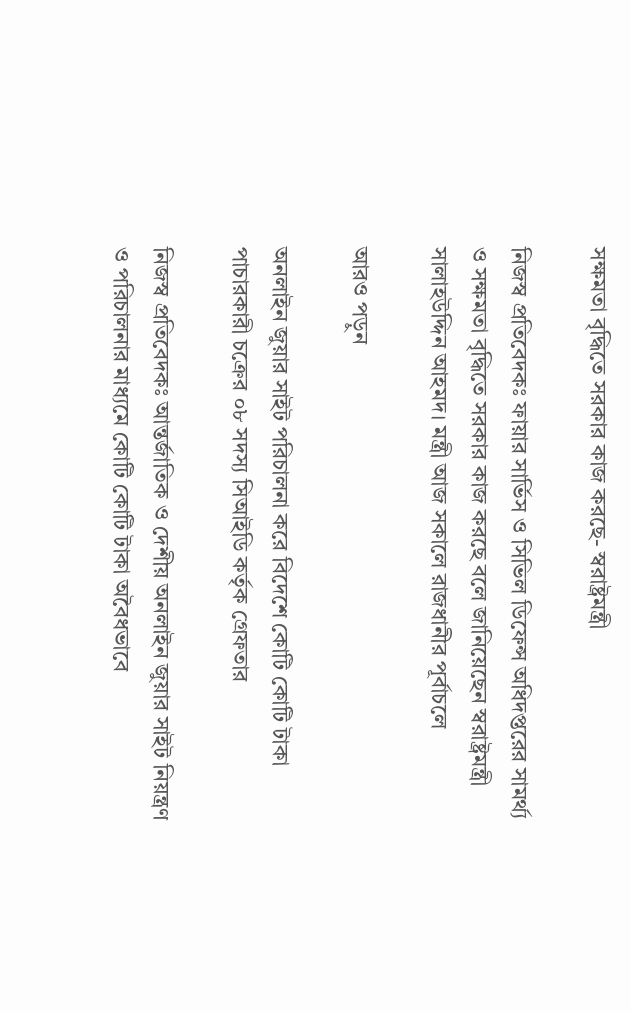সক্ষমতা বৃদ্ধিতে সরকার কাজ করছে- স্বরাষ্ট্রমন্ত্রী

নিজস্ব প্রতিবেদকঃ ফায়ার সার্ভিস ও সিভিল ডিফেন্স অধিদপ্তরের সামর্থ্য ও সক্ষমতা বৃদ্ধিতে সরকার কাজ করছে বলে জানিয়েছেন স্বরাষ্ট্রমন্ত্রী সালাহউদ্দিন আহমদ। মন্ত্রী আজ সকালে রাজধানীর পূর্বাচলে

আরও পড়ুন

অনলাইন জুয়ার সাইট পরিচালনা করে বিদেশে কোটি কোটি টাকা পাচারকারী চক্রের ০৮ সদস্য সিআইডি কর্তৃক গ্রেফতার

নিজস্ব প্রতিবেদকঃ আন্তর্জাতিক ও দেশীয় অনলাইন জুয়ার সাইট নিয়ন্ত্রণ ও পরিচালনার মাধ্যমে কোটি কোটি টাকা অবৈধভাবে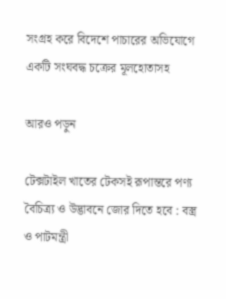সংগ্রহ করে বিদেশে পাচারের অভিযোগে একটি সংঘবদ্ধ চক্রের মূলহোতাসহ

আরও পড়ুন

টেক্সটাইল খাতের টেকসই রূপান্তরে পণ্য বৈচিত্র্য ও উদ্ভাবনে জোর দিতে হবে : বস্ত্র ও পাটমন্ত্রী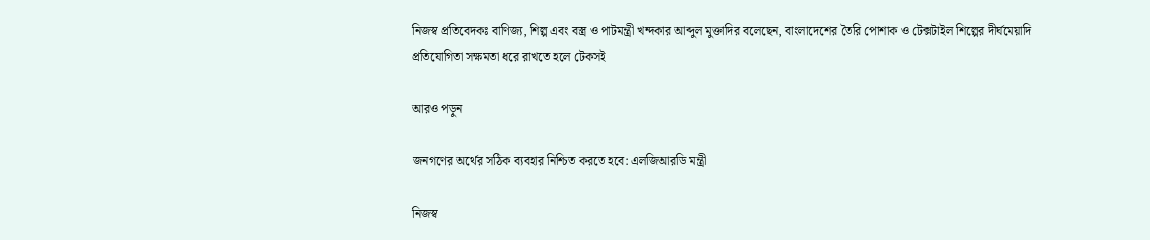নিজস্ব প্রতিবেদকঃ বাণিজ্য, শিল্প এবং বস্ত্র ও পাটমন্ত্রী খন্দকার আব্দুল মুক্তাদির বলেছেন, বাংলাদেশের তৈরি পোশাক ও টেক্সটাইল শিল্পের দীর্ঘমেয়াদি প্রতিযোগিতা সক্ষমতা ধরে রাখতে হলে টেকসই

আরও পড়ুন

জনগণের অর্থের সঠিক ব্যবহার নিশ্চিত করতে হবে: এলজিআরডি মন্ত্রী

নিজস্ব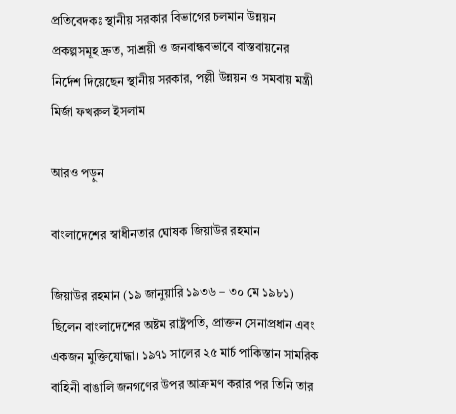প্রতিবেদকঃ স্থানীয় সরকার বিভাগের চলমান উন্নয়ন প্রকল্পসমূহ দ্রুত, সাশ্রয়ী ও জনবান্ধবভাবে বাস্তবায়নের নির্দেশ দিয়েছেন স্থানীয় সরকার, পল্লী উন্নয়ন ও সমবায় মন্ত্রী মির্জা ফখরুল ইসলাম

আরও পড়ুন

বাংলাদেশের স্বাধীনতার ঘোষক জিয়াউর রহমান

জিয়াউর রহমান (১৯ জানুয়ারি ১৯৩৬ – ৩০ মে ১৯৮১) ছিলেন বাংলাদেশের অষ্টম রাষ্ট্রপতি, প্রাক্তন সেনাপ্রধান এবং একজন মুক্তিযোদ্ধা। ১৯৭১ সালের ২৫ মার্চ পাকিস্তান সামরিক বাহিনী বাঙালি জনগণের উপর আক্রমণ করার পর তিনি তার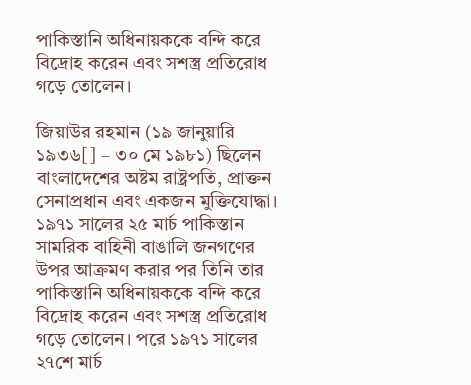পাকিস্তানি অধিনায়ককে বন্দি করে বিদ্রোহ করেন এবং সশস্ত্র প্রতিরোধ গড়ে তোলেন।

জিয়াউর রহমান (১৯ জানুয়ারি ১৯৩৬[] – ৩০ মে ১৯৮১) ছিলেন বাংলাদেশের অষ্টম রাষ্ট্রপতি, প্রাক্তন সেনাপ্রধান এবং একজন মুক্তিযোদ্ধা। ১৯৭১ সালের ২৫ মার্চ পাকিস্তান সামরিক বাহিনী বাঙালি জনগণের উপর আক্রমণ করার পর তিনি তার পাকিস্তানি অধিনায়ককে বন্দি করে বিদ্রোহ করেন এবং সশস্ত্র প্রতিরোধ গড়ে তোলেন। পরে ১৯৭১ সালের ২৭শে মার্চ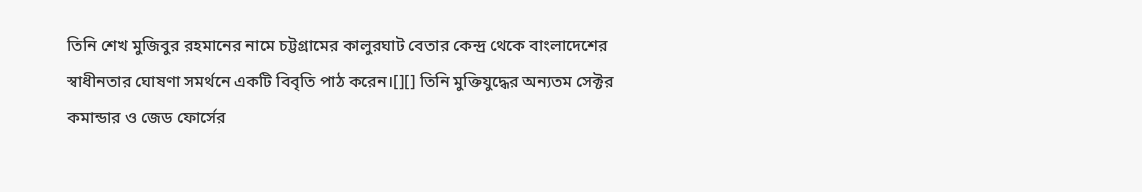তিনি শেখ মুজিবুর রহমানের নামে চট্টগ্রামের কালুরঘাট বেতার কেন্দ্র থেকে বাংলাদেশের স্বাধীনতার ঘোষণা সমর্থনে একটি বিবৃতি পাঠ করেন।[][] তিনি মুক্তিযুদ্ধের অন্যতম সেক্টর কমান্ডার ও জেড ফোর্সের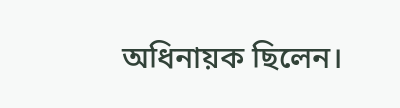অধিনায়ক ছিলেন।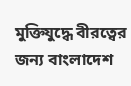মুক্তিযুদ্ধে বীরত্বের জন্য বাংলাদেশ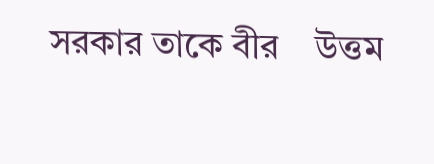সরকার তাকে বীর    উত্তম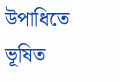উপাধিতে ভূষিত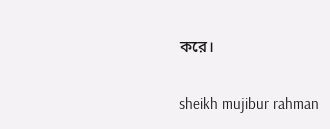করে।

sheikh mujibur rahman